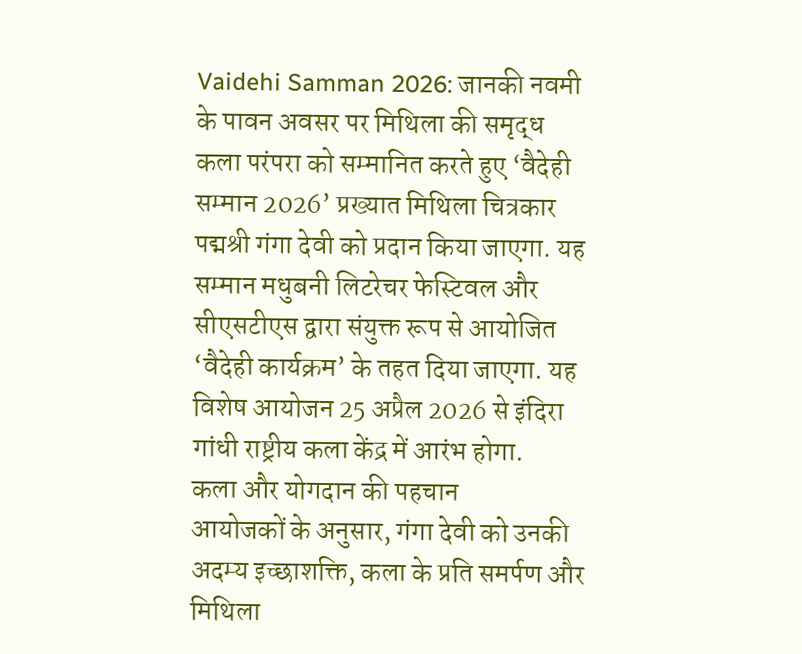Vaidehi Samman 2026: जानकी नवमी के पावन अवसर पर मिथिला की समृद्ध कला परंपरा को सम्मानित करते हुए ‘वैदेही सम्मान 2026’ प्रख्यात मिथिला चित्रकार पद्मश्री गंगा देवी को प्रदान किया जाएगा. यह सम्मान मधुबनी लिटरेचर फेस्टिवल और सीएसटीएस द्वारा संयुक्त रूप से आयोजित ‘वैदेही कार्यक्रम’ के तहत दिया जाएगा. यह विशेष आयोजन 25 अप्रैल 2026 से इंदिरा गांधी राष्ट्रीय कला केंद्र में आरंभ होगा.
कला और योगदान की पहचान
आयोजकों के अनुसार, गंगा देवी को उनकी अदम्य इच्छाशक्ति, कला के प्रति समर्पण और मिथिला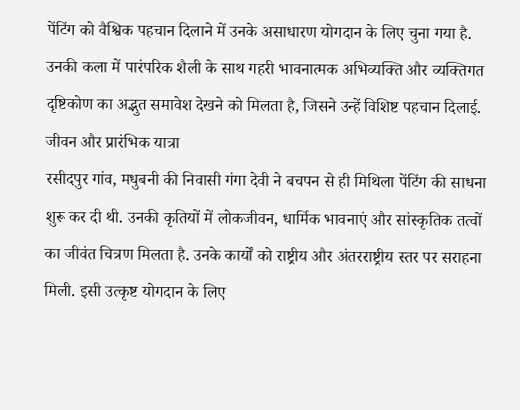पेंटिंग को वैश्विक पहचान दिलाने में उनके असाधारण योगदान के लिए चुना गया है. उनकी कला में पारंपरिक शैली के साथ गहरी भावनात्मक अभिव्यक्ति और व्यक्तिगत दृष्टिकोण का अद्भुत समावेश देखने को मिलता है, जिसने उन्हें विशिष्ट पहचान दिलाई.
जीवन और प्रारंभिक यात्रा
रसीदपुर गांव, मधुबनी की निवासी गंगा देवी ने बचपन से ही मिथिला पेंटिंग की साधना शुरू कर दी थी. उनकी कृतियों में लोकजीवन, धार्मिक भावनाएं और सांस्कृतिक तत्वों का जीवंत चित्रण मिलता है. उनके कार्यों को राष्ट्रीय और अंतरराष्ट्रीय स्तर पर सराहना मिली. इसी उत्कृष्ट योगदान के लिए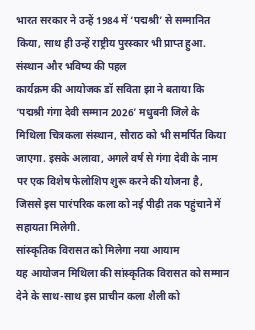भारत सरकार ने उन्हें 1984 में ‘पद्मश्री’ से सम्मानित किया, साथ ही उन्हें राष्ट्रीय पुरस्कार भी प्राप्त हुआ.
संस्थान और भविष्य की पहल
कार्यक्रम की आयोजक डॉ सविता झा ने बताया कि ‘पद्मश्री गंगा देवी सम्मान 2026’ मधुबनी जिले के मिथिला चित्रकला संस्थान, सौराठ को भी समर्पित किया जाएगा. इसके अलावा, अगले वर्ष से गंगा देवी के नाम पर एक विशेष फेलोशिप शुरू करने की योजना है, जिससे इस पारंपरिक कला को नई पीढ़ी तक पहुंचाने में सहायता मिलेगी.
सांस्कृतिक विरासत को मिलेगा नया आयाम
यह आयोजन मिथिला की सांस्कृतिक विरासत को सम्मान देने के साथ-साथ इस प्राचीन कला शैली को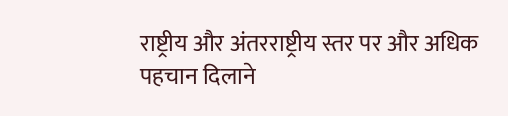राष्ट्रीय और अंतरराष्ट्रीय स्तर पर और अधिक पहचान दिलाने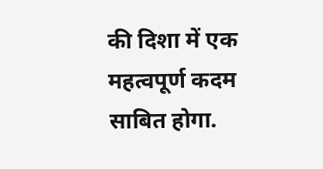की दिशा में एक महत्वपूर्ण कदम साबित होगा.